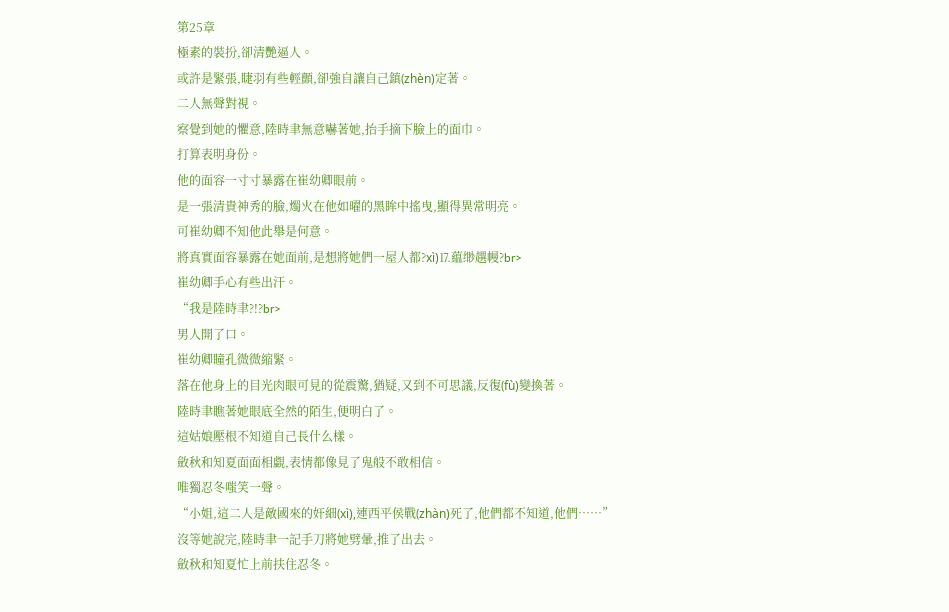第25章
極素的裝扮,卻清艷逼人。
或許是緊張,睫羽有些輕顫,卻強自讓自己鎮(zhèn)定著。
二人無聲對視。
察覺到她的懼意,陸時聿無意嚇著她,抬手摘下臉上的面巾。
打算表明身份。
他的面容一寸寸暴露在崔幼卿眼前。
是一張清貴神秀的臉,燭火在他如曜的黑眸中搖曳,顯得異常明亮。
可崔幼卿不知他此舉是何意。
將真實面容暴露在她面前,是想將她們一屋人都?xì)⒘藴缈趩幔?br>
崔幼卿手心有些出汗。
“我是陸時聿?!?br>
男人開了口。
崔幼卿瞳孔微微縮緊。
落在他身上的目光肉眼可見的從震驚,猶疑,又到不可思議,反復(fù)變換著。
陸時聿瞧著她眼底全然的陌生,便明白了。
這姑娘壓根不知道自己長什么樣。
斂秋和知夏面面相覷,表情都像見了鬼般不敢相信。
唯獨忍冬嗤笑一聲。
“小姐,這二人是敵國來的奸細(xì),連西平侯戰(zhàn)死了,他們都不知道,他們……”
沒等她說完,陸時聿一記手刀將她劈暈,推了出去。
斂秋和知夏忙上前扶住忍冬。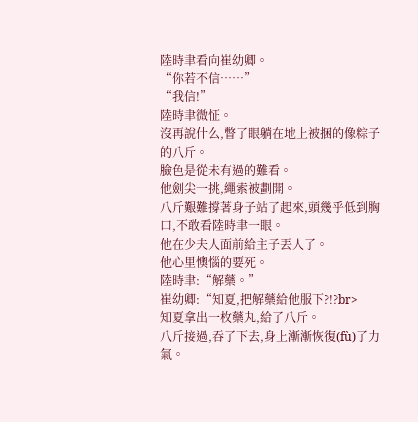陸時聿看向崔幼卿。
“你若不信……”
“我信!”
陸時聿微怔。
沒再說什么,瞥了眼躺在地上被捆的像粽子的八斤。
臉色是從未有過的難看。
他劍尖一挑,繩索被劃開。
八斤艱難撐著身子站了起來,頭幾乎低到胸口,不敢看陸時聿一眼。
他在少夫人面前給主子丟人了。
他心里懊惱的要死。
陸時聿:“解藥。”
崔幼卿:“知夏,把解藥給他服下?!?br>
知夏拿出一枚藥丸,給了八斤。
八斤接過,吞了下去,身上漸漸恢復(fù)了力氣。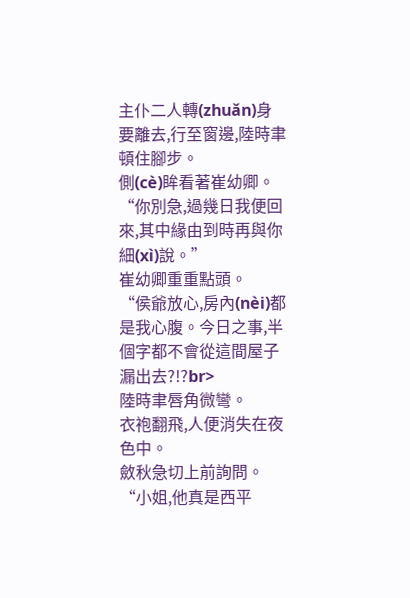主仆二人轉(zhuǎn)身要離去,行至窗邊,陸時聿頓住腳步。
側(cè)眸看著崔幼卿。
“你別急,過幾日我便回來,其中緣由到時再與你細(xì)說。”
崔幼卿重重點頭。
“侯爺放心,房內(nèi)都是我心腹。今日之事,半個字都不會從這間屋子漏出去?!?br>
陸時聿唇角微彎。
衣袍翻飛,人便消失在夜色中。
斂秋急切上前詢問。
“小姐,他真是西平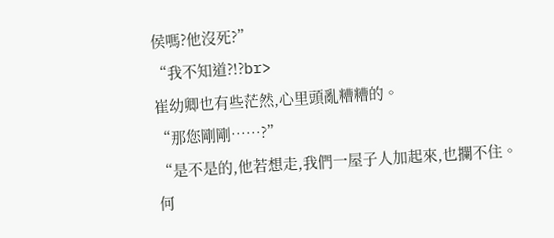侯嗎?他沒死?”
“我不知道?!?br>
崔幼卿也有些茫然,心里頭亂糟糟的。
“那您剛剛……?”
“是不是的,他若想走,我們一屋子人加起來,也攔不住。何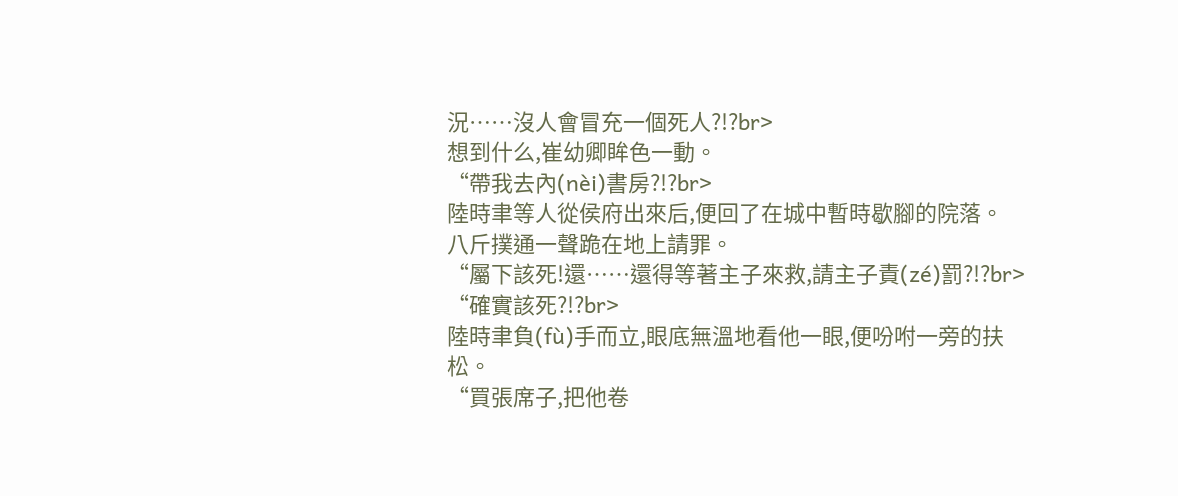況……沒人會冒充一個死人?!?br>
想到什么,崔幼卿眸色一動。
“帶我去內(nèi)書房?!?br>
陸時聿等人從侯府出來后,便回了在城中暫時歇腳的院落。
八斤撲通一聲跪在地上請罪。
“屬下該死!還……還得等著主子來救,請主子責(zé)罰?!?br>
“確實該死?!?br>
陸時聿負(fù)手而立,眼底無溫地看他一眼,便吩咐一旁的扶松。
“買張席子,把他卷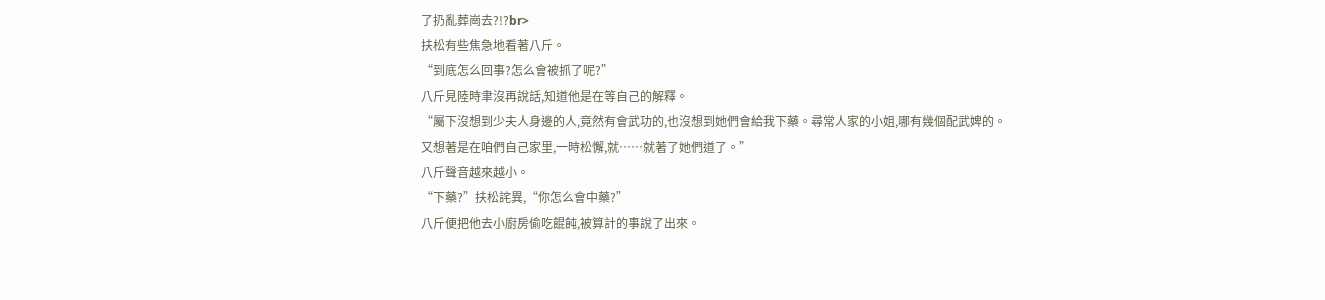了扔亂葬崗去?!?br>
扶松有些焦急地看著八斤。
“到底怎么回事?怎么會被抓了呢?”
八斤見陸時聿沒再說話,知道他是在等自己的解釋。
“屬下沒想到少夫人身邊的人,竟然有會武功的,也沒想到她們會給我下藥。尋常人家的小姐,哪有幾個配武婢的。又想著是在咱們自己家里,一時松懈,就……就著了她們道了。”
八斤聲音越來越小。
“下藥?”扶松詫異,“你怎么會中藥?”
八斤便把他去小廚房偷吃餛飩,被算計的事說了出來。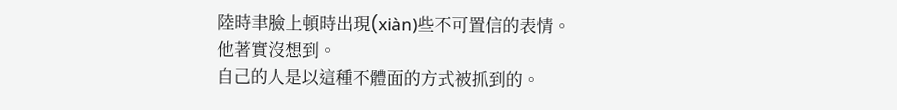陸時聿臉上頓時出現(xiàn)些不可置信的表情。
他著實沒想到。
自己的人是以這種不體面的方式被抓到的。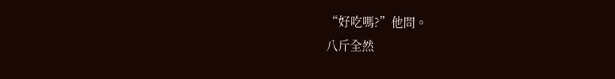“好吃嗎?”他問。
八斤全然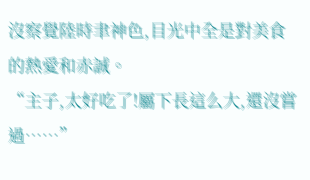沒察覺陸時聿神色,目光中全是對美食的熱愛和赤誠。
“主子,太好吃了!屬下長這么大,還沒嘗過……”